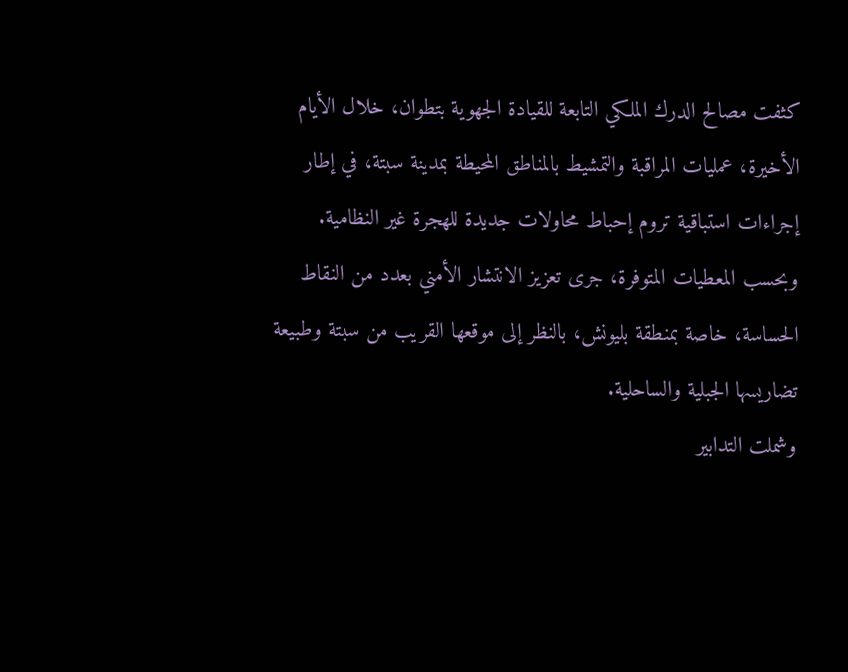كثفت مصالح الدرك الملكي التابعة للقيادة الجهوية بتطوان، خلال الأيام الأخيرة، عمليات المراقبة والتمشيط بالمناطق المحيطة بمدينة سبتة، في إطار إجراءات استباقية تروم إحباط محاولات جديدة للهجرة غير النظامية.
وبحسب المعطيات المتوفرة، جرى تعزيز الانتشار الأمني بعدد من النقاط الحساسة، خاصة بمنطقة بليونش، بالنظر إلى موقعها القريب من سبتة وطبيعة تضاريسها الجبلية والساحلية.
وشملت التدابير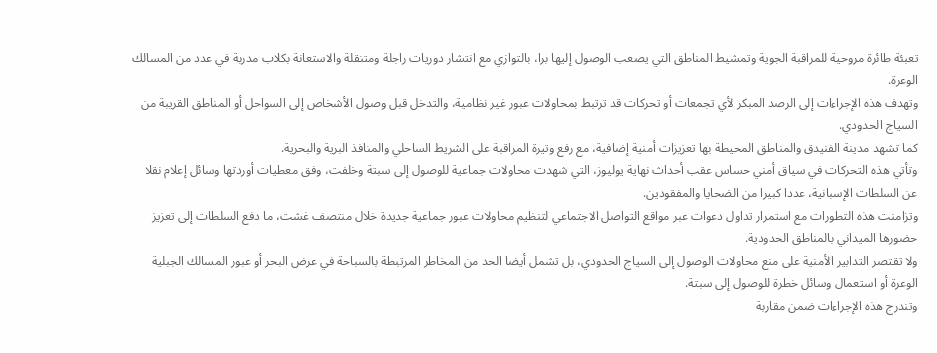تعبئة طائرة مروحية للمراقبة الجوية وتمشيط المناطق التي يصعب الوصول إليها برا، بالتوازي مع انتشار دوريات راجلة ومتنقلة والاستعانة بكلاب مدربة في عدد من المسالك الوعرة.
وتهدف هذه الإجراءات إلى الرصد المبكر لأي تجمعات أو تحركات قد ترتبط بمحاولات عبور غير نظامية، والتدخل قبل وصول الأشخاص إلى السواحل أو المناطق القريبة من السياج الحدودي.
كما تشهد مدينة الفنيدق والمناطق المحيطة بها تعزيزات أمنية إضافية، مع رفع وتيرة المراقبة على الشريط الساحلي والمنافذ البرية والبحرية.
وتأتي هذه التحركات في سياق أمني حساس عقب أحداث نهاية يوليوز، التي شهدت محاولات جماعية للوصول إلى سبتة وخلفت، وفق معطيات أوردتها وسائل إعلام نقلا عن السلطات الإسبانية، عددا كبيرا من الضحايا والمفقودين.
وتزامنت هذه التطورات مع استمرار تداول دعوات عبر مواقع التواصل الاجتماعي لتنظيم محاولات عبور جماعية جديدة خلال منتصف غشت، ما دفع السلطات إلى تعزيز حضورها الميداني بالمناطق الحدودية.
ولا تقتصر التدابير الأمنية على منع محاولات الوصول إلى السياج الحدودي، بل تشمل أيضا الحد من المخاطر المرتبطة بالسباحة في عرض البحر أو عبور المسالك الجبلية الوعرة أو استعمال وسائل خطرة للوصول إلى سبتة.
وتندرج هذه الإجراءات ضمن مقاربة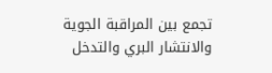تجمع بين المراقبة الجوية والانتشار البري والتدخل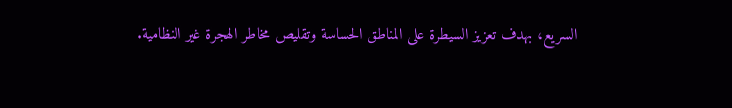السريع، بهدف تعزيز السيطرة على المناطق الحساسة وتقليص مخاطر الهجرة غير النظامية.